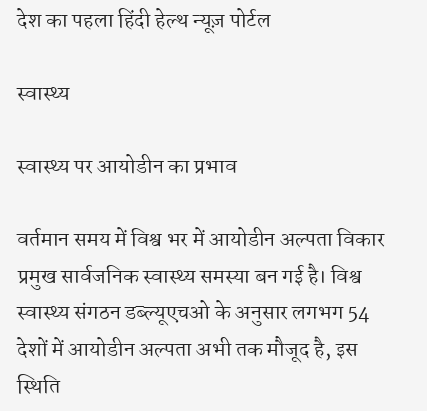देश का पहला हिंदी हेल्थ न्यूज़ पोर्टल

स्वास्थ्य

स्वास्थ्य पर आयोडीन का प्रभाव

वर्तमान समय में विश्व भर में आयोडीन अल्पता विकार प्रमुख सार्वजनिक स्वास्थ्य समस्या बन गई है। विश्व स्वास्थ्य संगठन डब्ल्यूएचओ के अनुसार लगभग 54 देशों में आयोडीन अल्पता अभी तक मौजूद है, इस स्थिति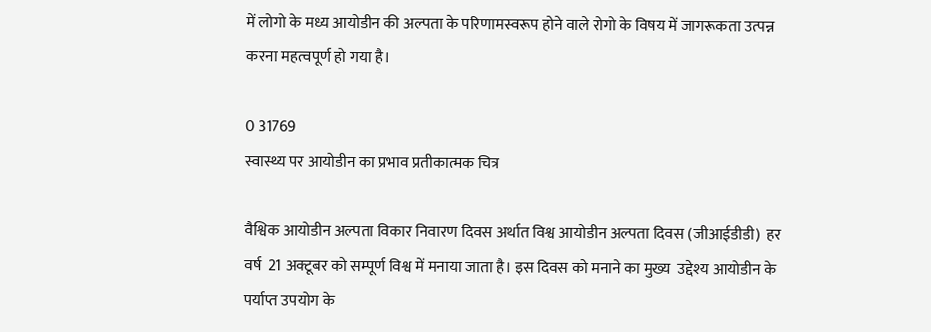में लोगो के मध्य आयोडीन की अल्पता के परिणामस्वरूप होने वाले रोगो के विषय में जागरूकता उत्पन्न करना महत्वपूर्ण हो गया है।

0 31769
स्वास्थ्य पर आयोडीन का प्रभाव प्रतीकात्मक चित्र

वैश्विक आयोडीन अल्पता विकार निवारण दिवस अर्थात विश्व आयोडीन अल्पता दिवस (जीआईडीडी)  हर वर्ष  21 अक्टूबर को सम्पूर्ण विश्व में मनाया जाता है। इस दिवस को मनाने का मुख्य  उद्देश्य आयोडीन के पर्याप्त उपयोग के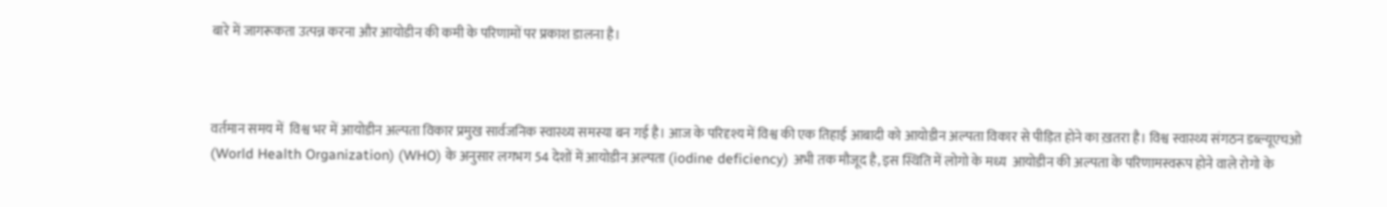बारे में जागरूकता उत्पन्न करना और आयोडीन की कमी के परिणामों पर प्रकाश डालना है।



वर्तमान समय में  विश्व भर में आयोडीन अल्पता विकार प्रमुख सार्वजनिक स्वास्थ्य समस्या बन गई है। आज के परिदृश्य में विश्व की एक तिहाई आबादी को आयोडीन अल्पता विकार से पीड़ित होने का ख़तरा है। विश्व स्वास्थ्य संगठन डब्ल्यूएचओ (World Health Organization) (WHO) के अनुसार लगभग 54 देशों में आयोडीन अल्पता (iodine deficiency) अभी तक मौजूद है, इस स्थिति में लोगो के मध्य  आयोडीन की अल्पता के परिणामस्वरूप होने वाले रोगो के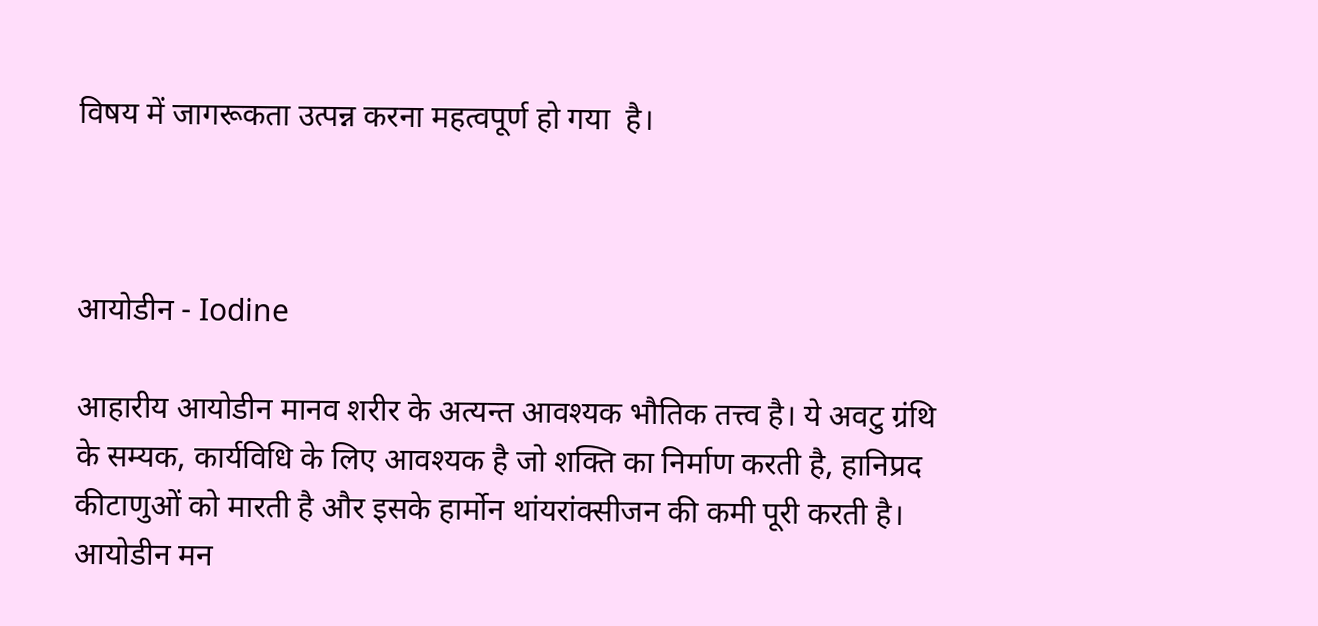विषय में जागरूकता उत्पन्न करना महत्वपूर्ण हो गया  है।



आयोडीन - Iodine

आहारीय आयोडीन मानव शरीर के अत्यन्त आवश्यक भौतिक तत्त्व है। ये अवटु ग्रंथि के सम्यक, कार्यविधि के लिए आवश्यक है जो शक्ति का निर्माण करती है, हानिप्रद कीटाणुओं को मारती है और इसके हार्मोन थांयरांक्सीजन की कमी पूरी करती है। आयोडीन मन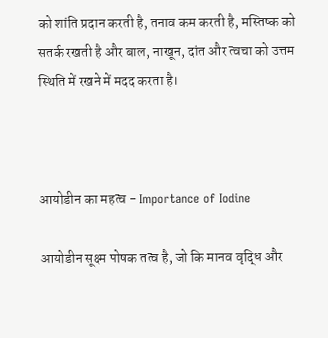को शांति प्रदान करती है, तनाव कम करती है, मस्तिष्क को सतर्क रखती है और बाल, नाखून, दांत और त्वचा को उत्तम स्थिति में रखने में मदद करता है।



आयोडीन का महत्व - Importance of Iodine

आयोडीन सूक्ष्म पोषक तत्व है, जो कि मानव वृद्धि और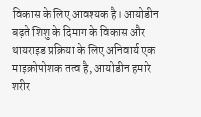विकास के लिए आवश्यक है। आयोडीन बढ़ते शिशु के दिमाग के विकास और थायराइड प्रक्रिया के लिए अनिवार्य एक माइक्रोपोशक तत्व है, आयोडीन हमारे शरीर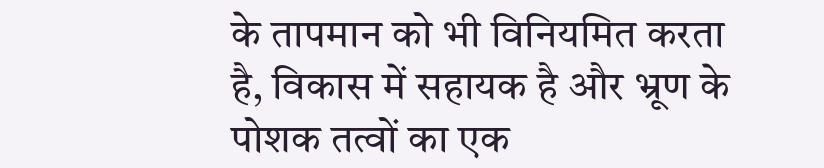के तापमान को भी विनियमित करता है, विकास में सहायक है और भ्रूण के पोशक तत्वों का एक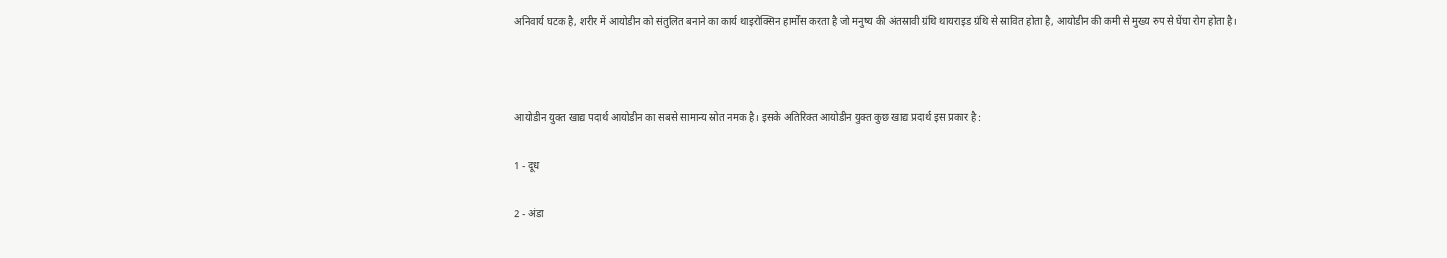अनिवार्य घटक है, शरीर में आयोडीन को संतुलित बनाने का कार्य थाइरोक्सिन हार्मोंस करता है जो मनुष्य की अंतस्रावी ग्रंथि थायराइड ग्रंथि से स्रावित होता है, आयोडीन की कमी से मुख्य रुप से घेंघा रोग होता है।



आयोडीन युक्त खाद्य पदार्थ आयोडीन का सबसे सामान्य स्रोत नमक है। इसके अतिरिक्त आयोडीन युक्त कुछ खाद्य प्रदार्थ इस प्रकार है :

1 - दूध

2 - अंडा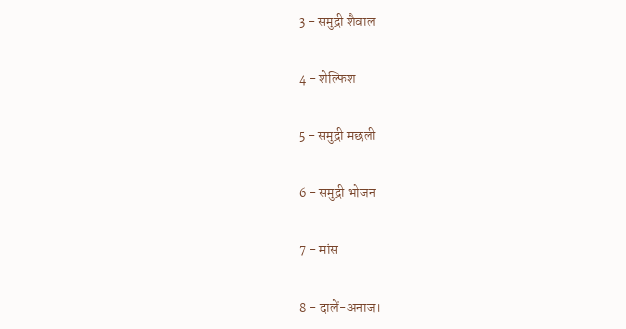3 - समुद्री शैवाल

4 - शेल्फिश

5 - समुद्री मछली

6 - समुद्री भोजन

7 - मांस

8 - दालें-अनाज।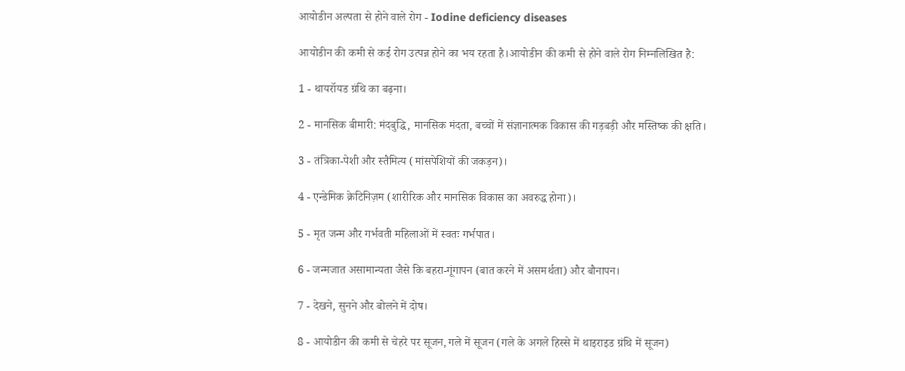आयोडीन अल्पता से होने वाले रोग - Iodine deficiency diseases

आयोडीन की कमी से कई रोग उत्पन्न होने का भय रहता है।आयोडीन की कमी से होने वाले रोग निम्नलिखित है:

1 - थायरॉयड ग्रंथि का बढ़ना।

2 - मानसिक बीमारी: मंदबुद्धि, मानसिक मंदता, बच्चों में संज्ञानात्मक विकास की गड़बड़ी और मस्तिष्क की क्षति।

3 - तंत्रिका-पेशी और स्तैमित्य (मांसपेशियों की जकड़न)।

4 - एन्डेमिक क्रेटिनिज़म (शारीरिक और मानसिक विकास का अवरुद्ध होना)।

5 - मृत जन्म और गर्भवती महिलाओं में स्वतः गर्भपात।

6 - जन्मजात असामान्यता जैसे कि बहरा-गूंगापन (बात करने में असमर्थता) और बौनापन।

7 - देखने, सुनने और बोलने में दोष।

8 - आयोडीन की कमी से चेहरे पर सूजन, गले में सूजन (गले के अगले हिस्से में थाइराइड ग्रंथि में सूजन)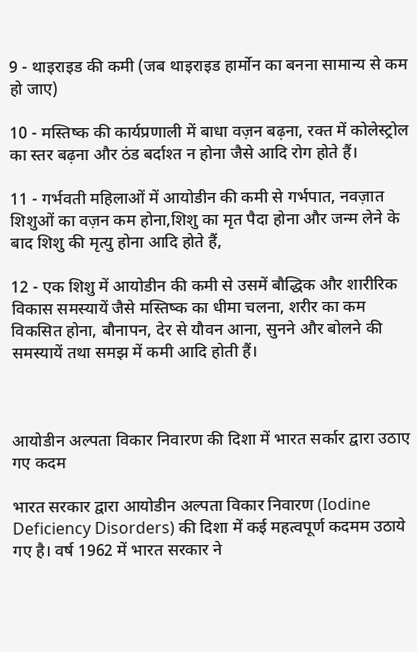9 - थाइराइड की कमी (जब थाइराइड हार्मोन का बनना सामान्य से कम हो जाए)

10 - मस्तिष्क की कार्यप्रणाली में बाधा वज़न बढ़ना, रक्त में कोलेस्ट्रोल का स्तर बढ़ना और ठंड बर्दाश्त न होना जैसे आदि रोग होते हैं।

11 - गर्भवती महिलाओं में आयोडीन की कमी से गर्भपात, नवज़ात शिशुओं का वज़न कम होना,शिशु का मृत पैदा होना और जन्म लेने के बाद शिशु की मृत्यु होना आदि होते हैं,

12 - एक शिशु में आयोडीन की कमी से उसमें बौद्धिक और शारीरिक विकास समस्यायें जैसे मस्तिष्क का धीमा चलना, शरीर का कम विकसित होना, बौनापन, देर से यौवन आना, सुनने और बोलने की समस्यायें तथा समझ में कमी आदि होती हैं।



आयोडीन अल्पता विकार निवारण की दिशा में भारत सर्कार द्वारा उठाए गए कदम

भारत सरकार द्वारा आयोडीन अल्पता विकार निवारण (Iodine Deficiency Disorders) की दिशा में कई महत्वपूर्ण कदमम उठाये गए है। वर्ष 1962 में भारत सरकार ने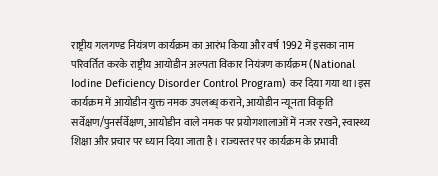राष्ट्रीय गलगण्ड नियंत्रण कार्यक्रम का आरंभ किया और वर्ष 1992 में इसका नाम परिवर्तित करके राष्ट्रीय आयोडीन अल्पता विकार नियंत्रण कार्यक्रम (National Iodine Deficiency Disorder Control Program) कर दिया गया था।इस कार्यक्रम में आयोडीन युक्त नमक उपलब्ध् कराने, आयोडीन न्यूनता विकृति सर्वेक्षण/पुनर्सर्वेक्षण, आयोडीन वाले नमक पर प्रयोगशालाओं में नजर रखने, स्वास्थ्य शिक्षा और प्रचार पर ध्यान दिया जाता है। राज्यस्तर पर कार्यक्रम के प्रभावी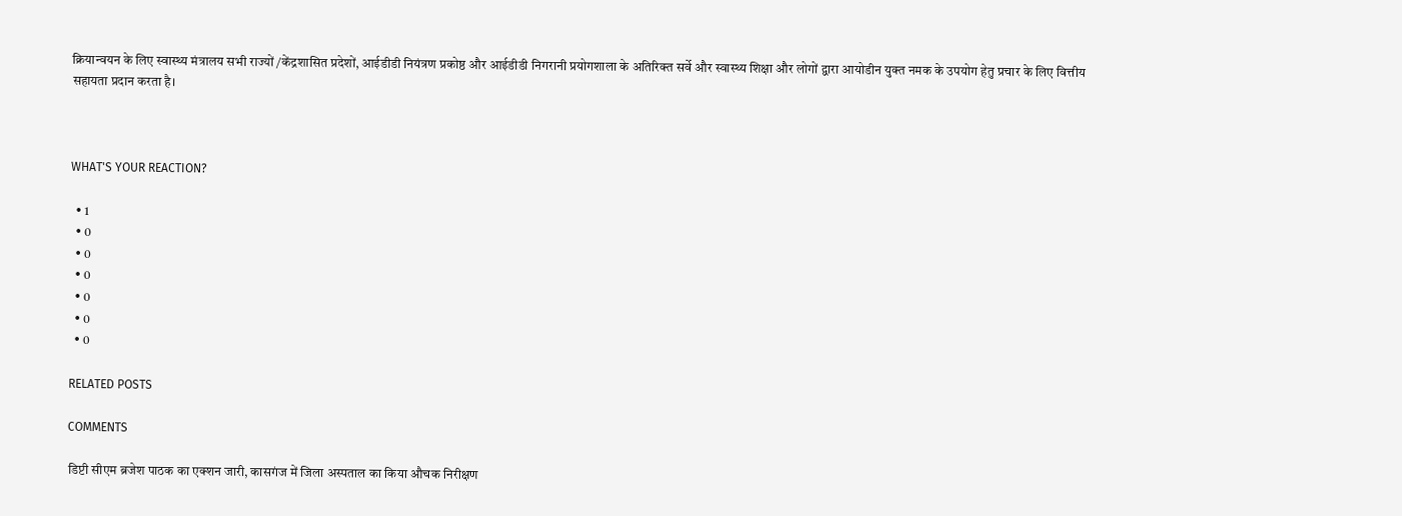क्रियान्वयन के लिए स्वास्थ्य मंत्रालय सभी राज्यों /केंद्रशासित प्रदेशों, आईडीडी नियंत्रण प्रकोष्ठ और आईडीडी निगरानी प्रयोगशाला के अतिरिक्त सर्वे और स्वास्थ्य शिक्षा और लोगों द्वारा आयोडीन युक्त नमक के उपयोग हेतु प्रचार के लिए वित्तीय सहायता प्रदान करता है।



WHAT'S YOUR REACTION?

  • 1
  • 0
  • 0
  • 0
  • 0
  • 0
  • 0

RELATED POSTS

COMMENTS

डिप्टी सीएम ब्रजेश पाठक का एक्शन जारी, कासगंज में जिला अस्पताल का किया औचक निरीक्षण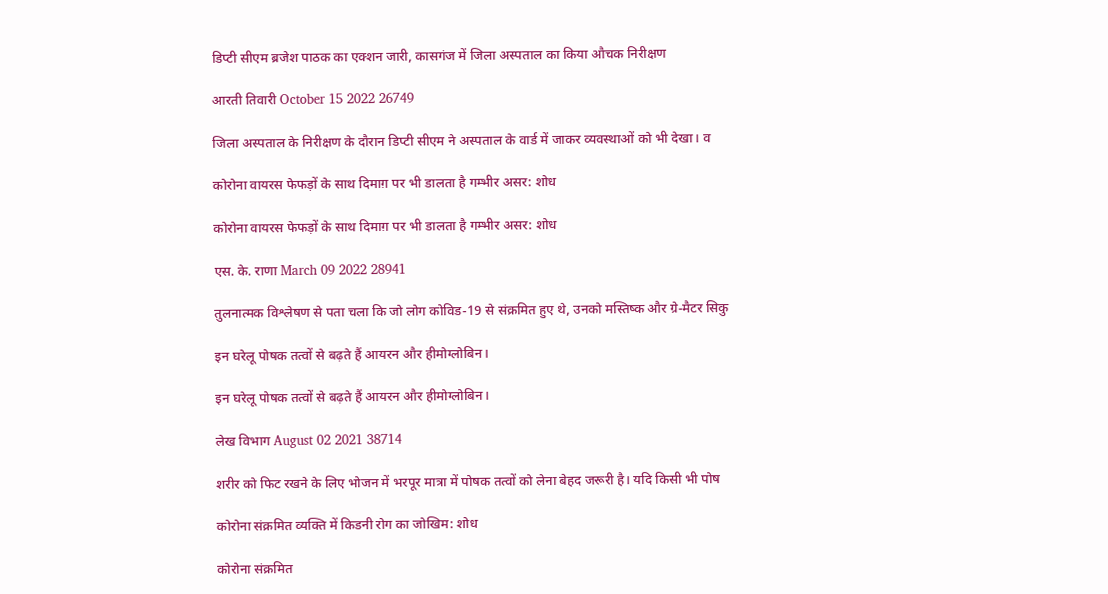डिप्टी सीएम ब्रजेश पाठक का एक्शन जारी, कासगंज में जिला अस्पताल का किया औचक निरीक्षण

आरती तिवारी October 15 2022 26749

जिला अस्पताल के निरीक्षण के दौरान डिप्टी सीएम ने अस्पताल के वार्ड में जाकर व्यवस्थाओं को भी देखा। व

कोरोना वायरस फेफड़ों के साथ दिमाग़ पर भी डालता है गम्भीर असर: शोध

कोरोना वायरस फेफड़ों के साथ दिमाग़ पर भी डालता है गम्भीर असर: शोध

एस. के. राणा March 09 2022 28941

तुलनात्मक विश्लेषण से पता चला कि जो लोग कोविड-19 से संक्रमित हुए थे, उनको मस्तिष्क और ग्रे-मैटर सिकु

इन घरेलू पोषक तत्वों से बढ़ते हैं आयरन और हीमोग्लोबिन।

इन घरेलू पोषक तत्वों से बढ़ते हैं आयरन और हीमोग्लोबिन।

लेख विभाग August 02 2021 38714

शरीर को फिट रखने के लिए भोजन में भरपूर मात्रा में पोषक तत्वों को लेना बेहद जरूरी है। यदि किसी भी पोष

कोरोना संक्रमित व्यक्ति में किडनी रोग का जोखिम: शोध

कोरोना संक्रमित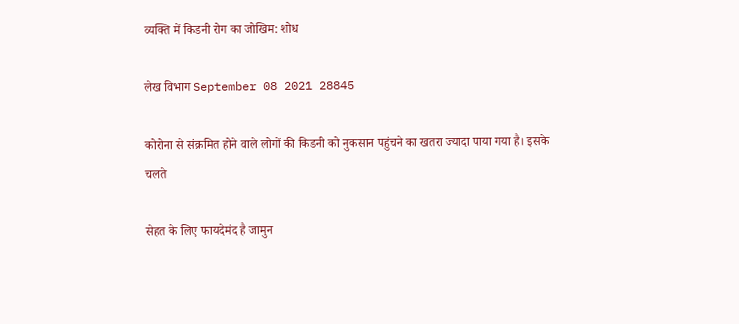व्यक्ति में किडनी रोग का जोखिम: शोध

लेख विभाग September 08 2021 28845

कोरोना से संक्रमित होने वाले लोगों की किडनी को नुकसान पहुंचने का खतरा ज्यादा पाया गया है। इसके चलते

सेहत के लिए फायदेमंद है जामुन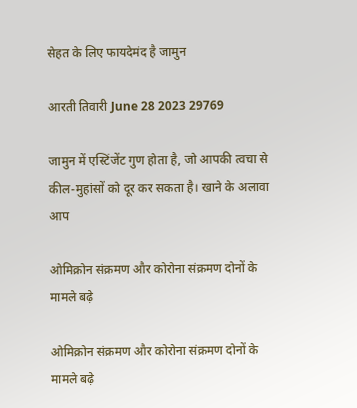सेहत के लिए फायदेमंद है जामुन

आरती तिवारी June 28 2023 29769

जामुन में एस्टिंजेंट गुण होता है, जो आपकी त्वचा से कील-मुहांसों को दूर कर सकता है। खाने के अलावा आप

ओमिक्रोन संक्रमण और कोरोना संक्रमण दोनों के मामले बढ़े

ओमिक्रोन संक्रमण और कोरोना संक्रमण दोनों के मामले बढ़े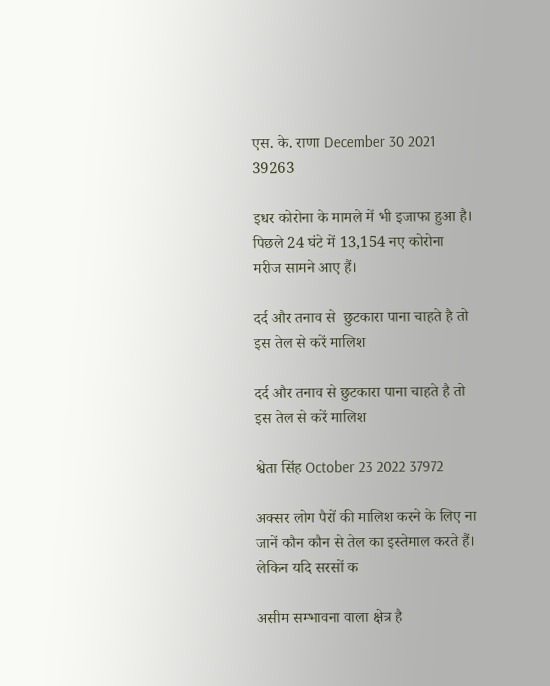एस. के. राणा December 30 2021 39263

इधर कोरोना के मामले में भी इजाफा हुआ है। पिछले 24 घंटे में 13,154 नए कोरोना मरीज सामने आए हैं।

दर्द और तनाव से  छुटकारा पाना चाहते है तो इस तेल से करें मालिश

दर्द और तनाव से छुटकारा पाना चाहते है तो इस तेल से करें मालिश

श्वेता सिंह October 23 2022 37972

अक्सर लोग पैरों की मालिश करने के लिए ना जानें कौन कौन से तेल का इस्तेमाल करते हैं। लेकिन यदि सरसों क

असीम सम्भावना वाला क्षेत्र है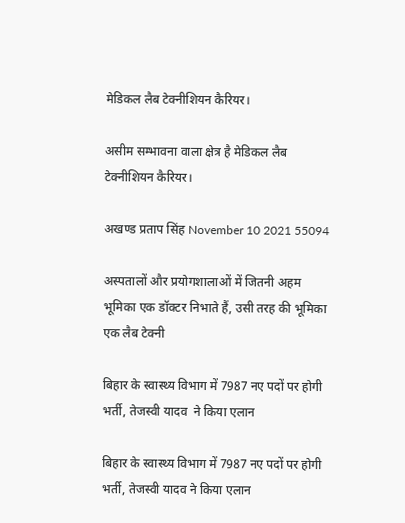मेडिकल लैब टेक्नीशियन कैरियर।

असीम सम्भावना वाला क्षेत्र है मेडिकल लैब टेक्नीशियन कैरियर।

अखण्ड प्रताप सिंह November 10 2021 55094

अस्पतालों और प्रयोगशालाओं में जितनी अहम भूमिका एक डॉक्टर निभाते हैं, उसी तरह की भूमिका एक लैब टेक्नी

बिहार के स्वास्थ्य विभाग में 7987 नए पदों पर होगी भर्ती, तेजस्वी यादव  ने किया एलान

बिहार के स्वास्थ्य विभाग में 7987 नए पदों पर होगी भर्ती, तेजस्वी यादव ने किया एलान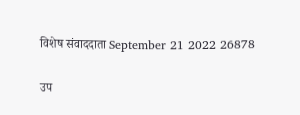विशेष संवाददाता September 21 2022 26878

उप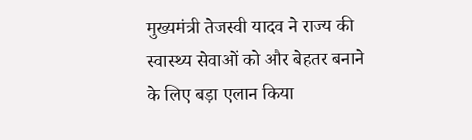मुख्यमंत्री तेजस्वी यादव ने राज्य की स्वास्थ्य सेवाओं को और बेहतर बनाने के लिए बड़ा एलान किया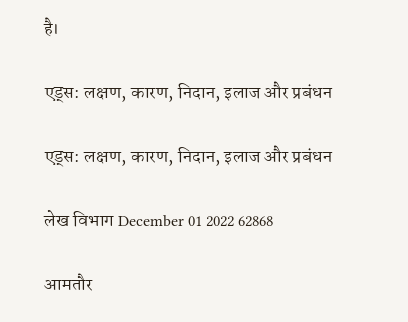है।

एड्स: लक्षण, कारण, निदान, इलाज और प्रबंधन

एड्स: लक्षण, कारण, निदान, इलाज और प्रबंधन

लेख विभाग December 01 2022 62868

आमतौर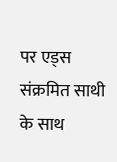पर एड्स संक्रमित साथी के साथ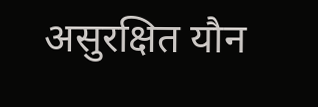असुरक्षित यौन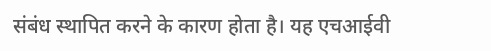संबंध स्थापित करने के कारण होता है। यह एचआईवी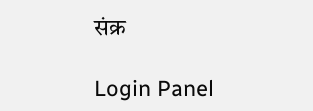संक्र

Login Panel